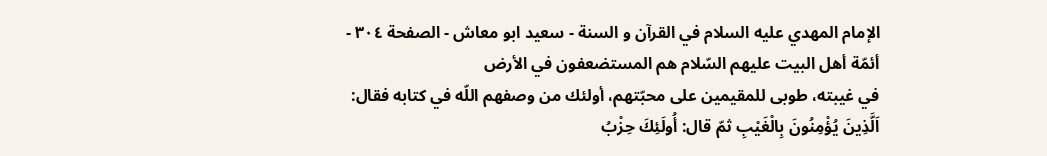الإمام المهدي عليه السلام في القرآن و السنة - سعيد ابو معاش - الصفحة ٣٠٤ - أئمّة أهل البيت عليهم السّلام هم المستضعفون في الأرض
في غيبته، طوبى للمقيمين على محبّتهم، أولئك من وصفهم اللّه في كتابه فقال: اَلَّذِينَ يُؤْمِنُونَ بِالْغَيْبِ ثمّ قال: أُولَئِكَ حِزْبُ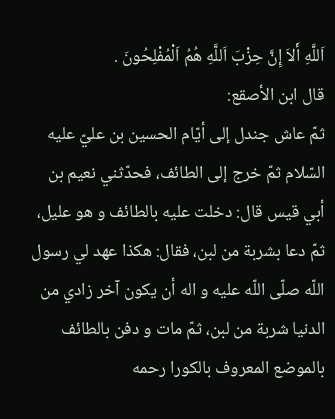اَللَّهِ أَلاَ إِنَّ حِزْبَ اَللَّهِ هُمُ اَلْمُفْلِحُونَ .
قال ابن الأصقع:
ثمّ عاش جندل إلى أيّام الحسين بن عليّ عليه السّلام ثمّ خرج إلى الطائف، فحدّثني نعيم بن أبي قيس قال: دخلت عليه بالطائف و هو عليل، ثمّ دعا بشربة من لبن، فقال: هكذا عهد لي رسول اللّه صلّى اللّه عليه و اله أن يكون آخر زادي من الدنيا شربة من لبن، ثمّ مات و دفن بالطائف بالموضع المعروف بالكورا رحمه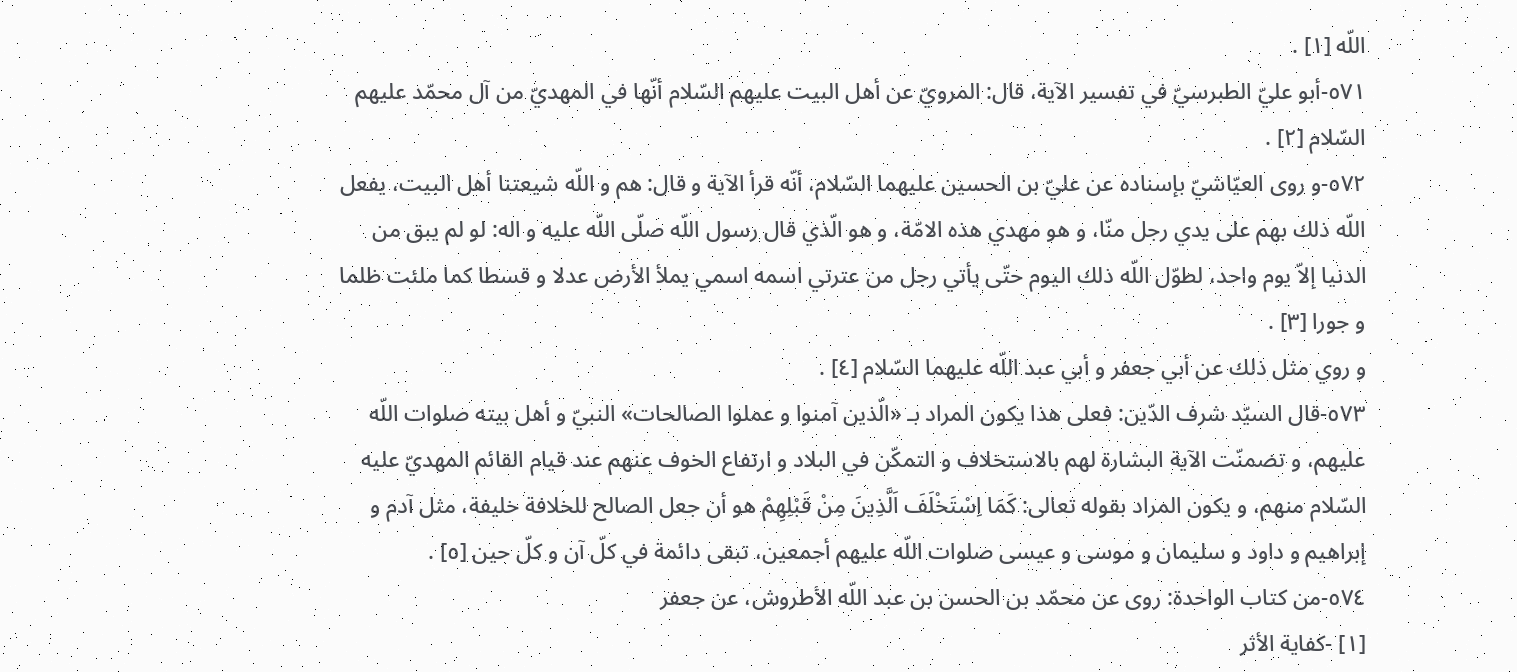اللّه [١] .
٥٧١-أبو عليّ الطبرسيّ في تفسير الآية، قال: المرويّ عن أهل البيت عليهم السّلام أنّها في المهديّ من آل محمّد عليهم السّلام [٢] .
٥٧٢-و روى العيّاشيّ بإسناده عن عليّ بن الحسين عليهما السّلام، أنّه قرأ الآية و قال: هم و اللّه شيعتنا أهل البيت، يفعل اللّه ذلك بهم على يدي رجل منّا، و هو مهدي هذه الامّة، و هو الّذي قال رسول اللّه صلّى اللّه عليه و اله: لو لم يبق من الدنيا إلاّ يوم واحد، لطوّل اللّه ذلك اليوم حتّى يأتي رجل من عترتي اسمه اسمي يملأ الأرض عدلا و قسطا كما ملئت ظلما و جورا [٣] .
و روي مثل ذلك عن أبي جعفر و أبي عبد اللّه عليهما السّلام [٤] .
٥٧٣-قال السيّد شرف الدّين: فعلى هذا يكون المراد بـ «الّذين آمنوا و عملوا الصالحات» النبيّ و أهل بيته صلوات اللّه عليهم، و تضمنّت الآية البشارة لهم بالاستخلاف و التمكّن في البلاد و ارتفاع الخوف عنهم عند قيام القائم المهديّ عليه السّلام منهم، و يكون المراد بقوله تعالى: كَمَا اِسْتَخْلَفَ اَلَّذِينَ مِنْ قَبْلِهِمْ هو أن جعل الصالح للخلافة خليفة، مثل آدم و إبراهيم و داود و سليمان و موسى و عيسى صلوات اللّه عليهم أجمعين، تبقى دائمة في كلّ آن و كلّ حين [٥] .
٥٧٤-من كتاب الواحدة: روى عن محمّد بن الحسن بن عبد اللّه الأطروش، عن جعفر
[١] -كفاية الأثر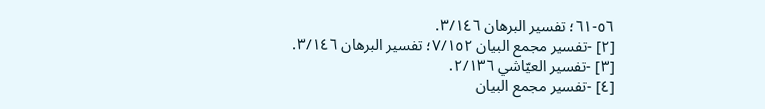٥٦-٦١؛ تفسير البرهان ٣/١٤٦.
[٢] -تفسير مجمع البيان ٧/١٥٢؛ تفسير البرهان ٣/١٤٦.
[٣] -تفسير العيّاشي ٢/١٣٦.
[٤] -تفسير مجمع البيان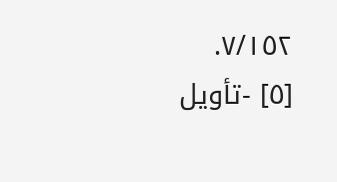٧/١٥٢.
[٥] -تأويل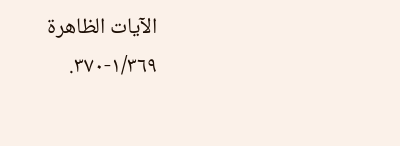الآيات الظاهرة ١/٣٦٩-٣٧٠.